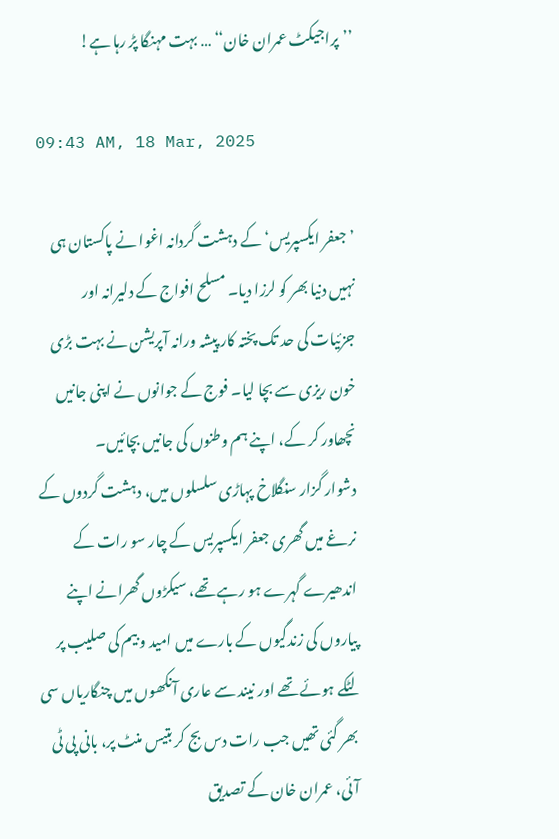’’پراجیکٹ عمران خان‘‘ … بہت مہنگا پڑ رہا ہے!

09:43 AM, 18 Mar, 2025

’جعفر ایکسپریس‘ کے دہشت گردانہ اغوا نے پاکستان ہی نہیں دنیا بھر کو لرزا دیا۔ مسلح افواج کے دلیرانہ اور جزئیات کی حد تک پختہ کار پیشہ ورانہ آپریشن نے بہت بڑی خون ریزی سے بچا لیا۔ فوج کے جوانوں نے اپنی جانیں نچھاور کر کے، اپنے ہم وطنوں کی جانیں بچائیں۔
دشوار گزار سنگلاخ پہاڑی سلسلوں میں، دہشت گردوں کے نرغے میں گھری جعفر ایکسپریس کے چار سو رات کے اندھیرے گہرے ہو رہے تھے، سیکڑوں گھرانے اپنے پیاروں کی زندگیوں کے بارے میں امید و بیم کی صلیب پر لٹکے ہوئے تھے اور نیند سے عاری آنکھوں میں چنگاریاں سی بھر گئی تھیں جب رات دس بج کر بتیس منٹ پر، بانی پی ٹی آئی، عمران خان کے تصدیق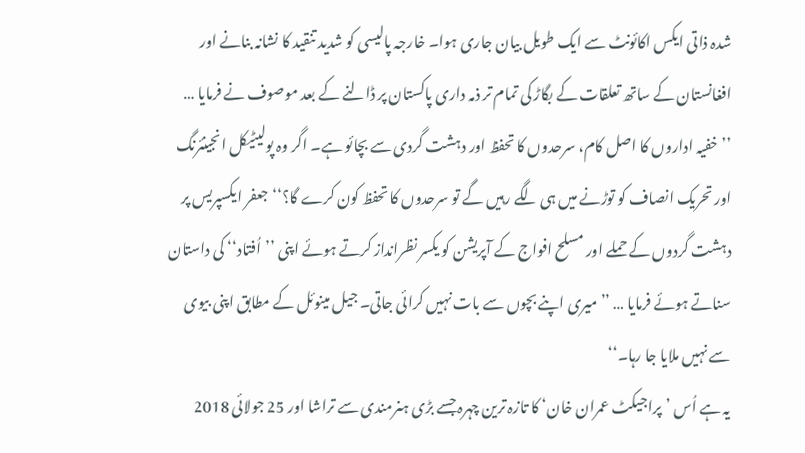شدہ ذاتی ایکس اکائونٹ سے ایک طویل بیان جاری ہوا۔ خارجہ پالیسی کو شدید تنقید کا نشانہ بنانے اور افغانستان کے ساتھ تعلقات کے بگاڑ کی تمام تر ذمہ داری پاکستان پر ڈالنے کے بعد موصوف نے فرمایا … ’’خفیہ اداروں کا اصل کام، سرحدوں کا تحفظ اور دہشت گردی سے بچائو ہے۔ اگر وہ پولیٹیکل انجینئرنگ اور تحریک انصاف کو توڑنے میں ہی لگے رہیں گے تو سرحدوں کا تحفظ کون کرے گا؟‘‘ جعفر ایکسپریس پر دہشت گردوں کے حملے اور مسلح افواج کے آپریشن کو یکسر نظرانداز کرتے ہوئے اپنی ’’اُفتاد‘‘ کی داستان سناتے ہوئے فرمایا … ’’میری اپنے بچوں سے بات نہیں کرائی جاتی۔ جیل مینوئل کے مطابق اپنی بیوی سے نہیں ملایا جا رہا۔‘‘
یہ ہے اُس ’پراجیکٹ عمران خان‘ کا تازہ ترین چہرہ جسے بڑی ہنرمندی سے تراشا اور 25 جولائی 2018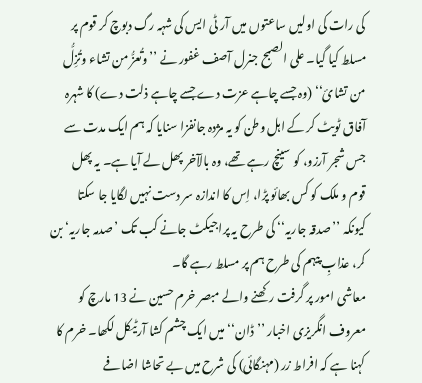کی رات کی اولیں ساعتوں میں آر ٹی ایس کی شہہ رگ دبوچ کر قوم پر مسلط کیا گیا۔ علی الصبح جنرل آصف غفور نے ’’وتُعزُّ من تشاء وتُزِلُّ من تشائ‘‘ (وہ جسے چاہے عزت دے جسے چاہے ذلت دے) کا شہرہ آفاق ٹویٹ کر کے اہل وطن کو یہ مژدہ جانفزا سنایا کہ ہم ایک مدت سے جس شجر آرزو، کو سینچ رہے تھے، وہ بالآخر پھل لے آیا ہے۔ یہ پھل قوم و ملک کو کس بھائو پڑا، اِس کا اندازہ سر دست نہیں لگایا جا سکتا کیونکہ ’’صدقہ جاریہ‘‘ کی طرح یہ پراجیکٹ جانے کب تک ’صدمہ جاریہ‘ بن کر، عذابِ پیہم کی طرح ہم پر مسلط رہے گا۔
معاشی امور پر گرفت رکھنے والے مبصر خرم حسین نے 13 مارچ کو معروف انگریزی اخبار ’’ڈان‘‘ میں ایک چشم کشا آرٹیکل لکھا۔ خرم کا کہنا ہے کہ افراط زر (مہنگائی) کی شرح میں بے تحاشا اضافے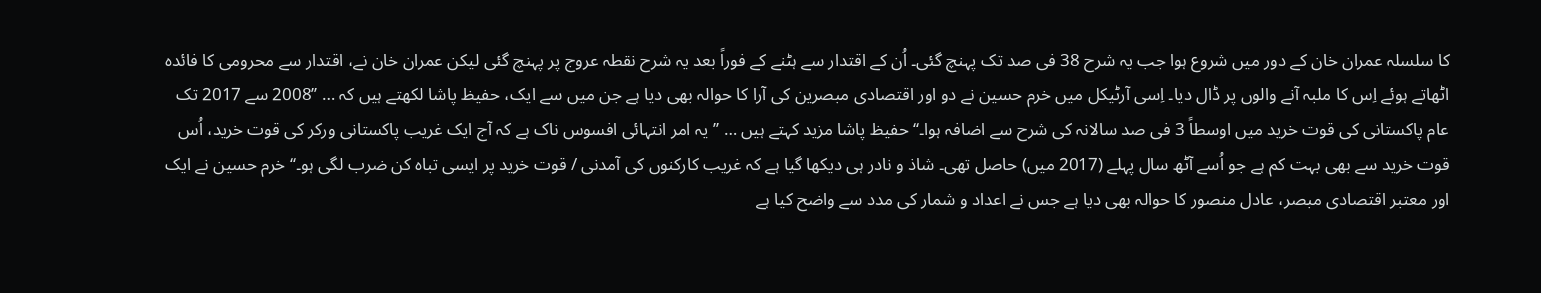کا سلسلہ عمران خان کے دور میں شروع ہوا جب یہ شرح 38 فی صد تک پہنچ گئی۔ اُن کے اقتدار سے ہٹنے کے فوراً بعد یہ شرح نقطہ عروج پر پہنچ گئی لیکن عمران خان نے، اقتدار سے محرومی کا فائدہ اٹھاتے ہوئے اِس کا ملبہ آنے والوں پر ڈال دیا۔ اِسی آرٹیکل میں خرم حسین نے دو اور اقتصادی مبصرین کی آرا کا حوالہ بھی دیا ہے جن میں سے ایک، حفیظ پاشا لکھتے ہیں کہ … ’’2008 سے 2017 تک عام پاکستانی کی قوت خرید میں اوسطاً 3 فی صد سالانہ کی شرح سے اضافہ ہوا۔‘‘ حفیظ پاشا مزید کہتے ہیں … ’’یہ امر انتہائی افسوس ناک ہے کہ آج ایک غریب پاکستانی ورکر کی قوت خرید، اُس قوت خرید سے بھی بہت کم ہے جو اُسے آٹھ سال پہلے (2017 میں) حاصل تھی۔ شاذ و نادر ہی دیکھا گیا ہے کہ غریب کارکنوں کی آمدنی / قوت خرید پر ایسی تباہ کن ضرب لگی ہو۔‘‘ خرم حسین نے ایک اور معتبر اقتصادی مبصر، عادل منصور کا حوالہ بھی دیا ہے جس نے اعداد و شمار کی مدد سے واضح کیا ہے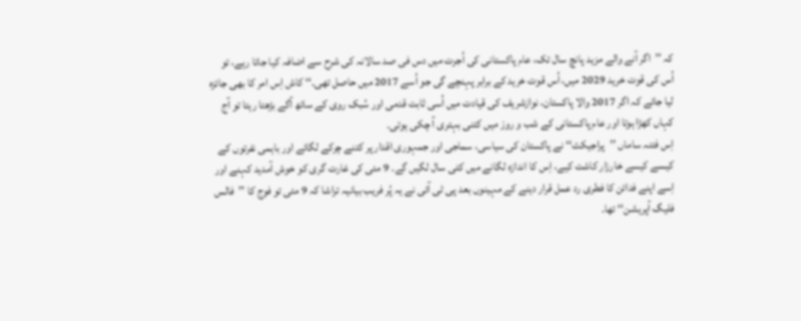کہ ’’اگر آنے والے مزید پانچ سال تک، عام پاکستانی کی اُجرت میں دس فی صد سالانہ کی شرح سے اضافہ کیا جاتا رہے، تو اُس کی قوت خرید 2029 میں، اُس قوت خرید کے برابر پہنچے گی جو اُسے 2017 میں حاصل تھی۔‘‘ کاش اِس امر کا بھی جائزہ لیا جائے کہ اگر 2017 والا پاکستان، نوازشریف کی قیادت میں اُسی ثابت قدمی اور سُبک روی کے ساتھ آگے بڑھتا رہتا تو آج کہاں کھڑا ہوتا اور عام پاکستانی کے شب و روز میں کتنی بہتری آ چکی ہوتی۔
اِس فتنہ ساماں ’’پراجیکٹ‘‘ نے پاکستان کی سیاسی، سماجی اور جمہوری اقدار پر کتنے چرکے لگائے اور باہمی نفرتوں کے کیسے کیسے خارزار کاشت کیے، اِس کا اندازہ لگانے میں کئی سال لگیں گے۔ 9 مئی کی غارت گری کو خوش آمدید کہنے اور اِسے اپنے فدائن کا فطری رد عمل قرار دینے کے مہینوں بعد پی ٹی آئی نے یہ پُر فریب بیانیہ تراشا کہ 9 مئی تو فوج کا ’’فالس فلیگ آپریشن‘‘ تھا۔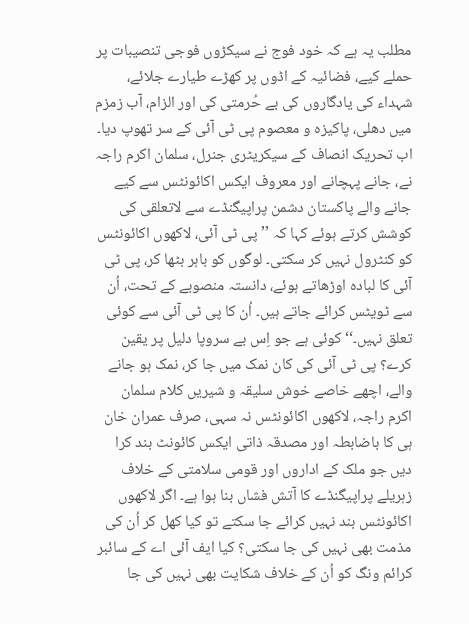مطلب یہ ہے کہ خود فوج نے سیکڑوں فوجی تنصیبات پر حملے کیے، فضائیہ کے اڈوں پر کھڑے طیارے جلائے، شہداء کی یادگاروں کی بے حُرمتی کی اور الزام، آب زمزم میں دھلی، پاکیزہ و معصوم پی ٹی آئی کے سر تھوپ دیا۔ اب تحریک انصاف کے سیکریٹری جنرل، سلمان اکرم راجہ نے، جانے پہچانے اور معروف ایکس اکائونٹس سے کیے جانے والے پاکستان دشمن پراپیگنڈے سے لاتعلقی کی کوشش کرتے ہوئے کہا کہ ’’پی ٹی آئی، لاکھوں اکائونٹس کو کنٹرول نہیں کر سکتی۔ لوگوں کو باہر بٹھا کر، پی ٹی آئی کا لبادہ اوڑھاتے ہوئے، دانستہ منصوبے کے تحت، اُن سے ٹویٹس کرائے جاتے ہیں۔ اُن کا پی ٹی آئی سے کوئی تعلق نہیں۔‘‘ کوئی ہے جو اِس بے سروپا دلیل پر یقین کرے؟ پی ٹی آئی کی کان نمک میں جا کر، نمک ہو جانے والے، اچھے خاصے خوش سلیقہ و شیریں کلام سلمان اکرم راجہ، لاکھوں اکائونٹس نہ سہی، صرف عمران خان ہی کا باضابطہ اور مصدقہ ذاتی ایکس کائونٹ بند کرا دیں جو ملک کے اداروں اور قومی سلامتی کے خلاف زہریلے پراپیگنڈے کا آتش فشاں بنا ہوا ہے۔ اگر لاکھوں اکائونٹس بند نہیں کرائے جا سکتے تو کیا کھل کر اُن کی مذمت بھی نہیں کی جا سکتی؟ کیا ایف آئی اے کے سائبر کرائم ونگ کو اُن کے خلاف شکایت بھی نہیں کی جا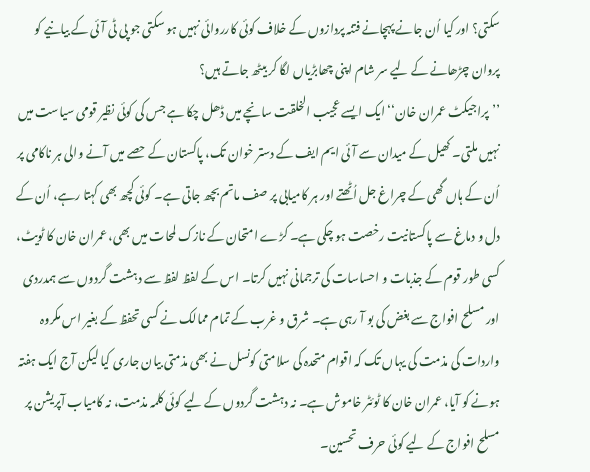سکتی؟ اور کیا اُن جانے پہچانے فتنہ پردازوں کے خلاف کوئی کارروائی نہیں ہو سکتی جو پی ٹی آئی کے بیانیے کو پروان چڑھانے کے لیے سر شام اپنی چھابڑیاں لگا کر بیٹھ جاتے ہیں؟
’’پراجیکٹ عمران خان‘‘ ایک ایسے عجیب الخلقت سانچے میں ڈھل چکا ہے جس کی کوئی نظیر قومی سیاست میں نہیں ملتی۔ کھیل کے میدان سے آئی ایم ایف کے دستر خوان تک، پاکستان کے حصے میں آنے والی ہر ناکامی پر اُن کے ہاں گھی کے چراغ جل اُٹھتے اور ہر کامیابی پر صف ماتم بچھ جاتی ہے۔ کوئی کچھ بھی کہتا رہے، اُن کے دل و دماغ سے پاکستانیت رخصت ہو چکی ہے۔ کڑے امتحان کے نازک لمحات میں بھی، عمران خان کا ٹویٹ، کسی طور قوم کے جذبات و احساسات کی ترجمانی نہیں کرتا۔ اس کے لفظ لفظ سے دہشت گردوں سے ہمدردی اور مسلح افواج سے بغض کی بو آ رہی ہے۔ شرق و غرب کے تمام ممالک نے کسی تحفظ کے بغیر اس مکروہ واردات کی مذمت کی یہاں تک کہ اقوام متحدہ کی سلامتی کونسل نے بھی مذمتی بیان جاری کیا لیکن آج ایک ہفتہ ہونے کو آیا، عمران خان کا ٹوئٹر خاموش ہے۔ نہ دہشت گردوں کے لیے کوئی کلمہ مذمت، نہ کامیاب آپریشن پر مسلح افواج کے لیے کوئی حرف تحسین۔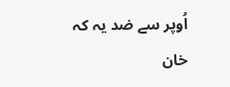اُوپر سے ضد یہ کہ خان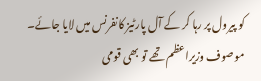کو پیرول پر رہا کر کے آل پارٹیز کانفرنس میں لایا جائے۔ موصوف وزیراعظم تھے تو بھی قومی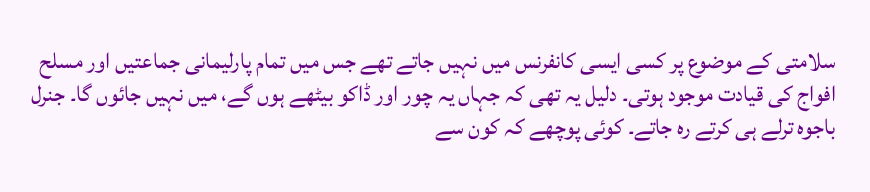سلامتی کے موضوع پر کسی ایسی کانفرنس میں نہیں جاتے تھے جس میں تمام پارلیمانی جماعتیں اور مسلح افواج کی قیادت موجود ہوتی۔ دلیل یہ تھی کہ جہاں یہ چور اور ڈاکو بیٹھے ہوں گے، میں نہیں جائوں گا۔ جنرل باجوہ ترلے ہی کرتے رہ جاتے۔ کوئی پوچھے کہ کون سے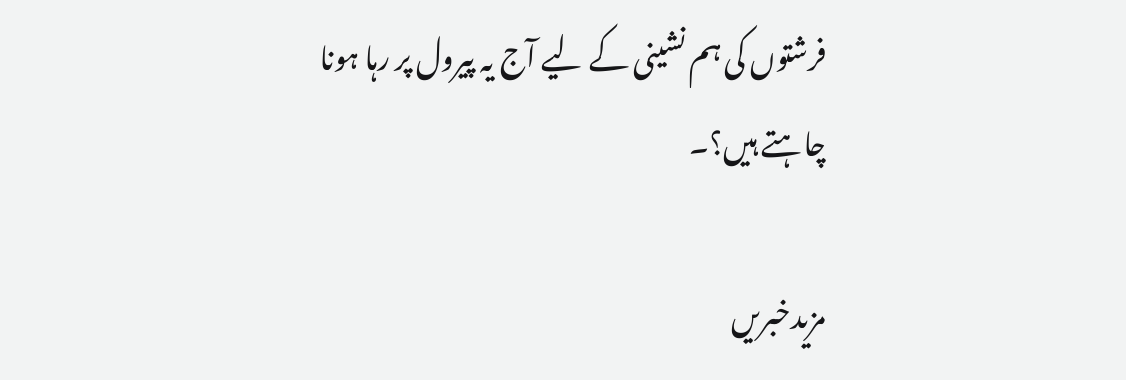فرشتوں کی ہم نشینی کے لیے آج یہ پیرول پر رہا ہونا چاہتے ہیں؟۔

مزیدخبریں